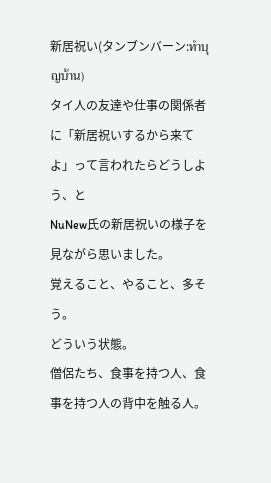新居祝い(タンブンバーン:ทำบุญบ้าน)
タイ人の友達や仕事の関係者に「新居祝いするから来てよ」って言われたらどうしよう、と
NuNew氏の新居祝いの様子を見ながら思いました。
覚えること、やること、多そう。
どういう状態。
僧侶たち、食事を持つ人、食事を持つ人の背中を触る人。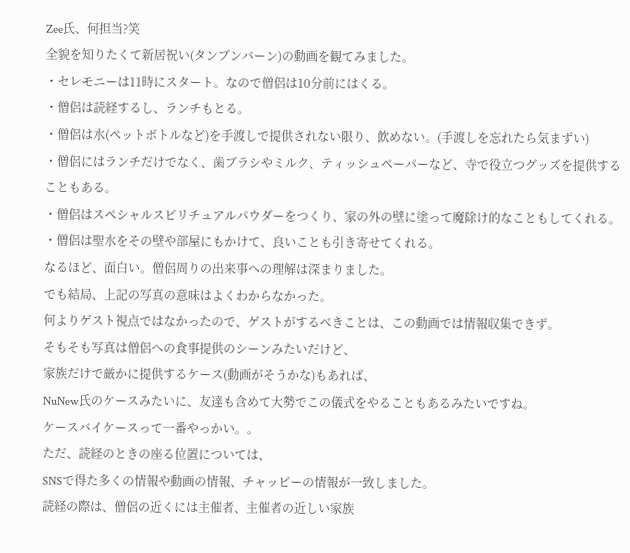Zee氏、何担当?笑
全貌を知りたくて新居祝い(タンブンバーン)の動画を観てみました。
・セレモニーは11時にスタート。なので僧侶は10分前にはくる。
・僧侶は読経するし、ランチもとる。
・僧侶は水(ペットボトルなど)を手渡しで提供されない限り、飲めない。(手渡しを忘れたら気まずい)
・僧侶にはランチだけでなく、歯ブラシやミルク、ティッシュペーパーなど、寺で役立つグッズを提供することもある。
・僧侶はスペシャルスピリチュアルパウダーをつくり、家の外の壁に塗って魔除け的なこともしてくれる。
・僧侶は聖水をその壁や部屋にもかけて、良いことも引き寄せてくれる。
なるほど、面白い。僧侶周りの出来事への理解は深まりました。
でも結局、上記の写真の意味はよくわからなかった。
何よりゲスト視点ではなかったので、ゲストがするべきことは、この動画では情報収集できず。
そもそも写真は僧侶への食事提供のシーンみたいだけど、
家族だけで厳かに提供するケース(動画がそうかな)もあれば、
NuNew氏のケースみたいに、友達も含めて大勢でこの儀式をやることもあるみたいですね。
ケースバイケースって一番やっかい。。
ただ、読経のときの座る位置については、
SNSで得た多くの情報や動画の情報、チャッピーの情報が一致しました。
読経の際は、僧侶の近くには主催者、主催者の近しい家族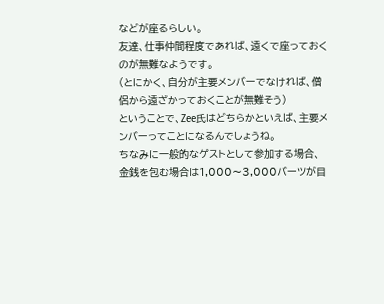などが座るらしい。
友達、仕事仲間程度であれば、遠くで座っておくのが無難なようです。
(とにかく、自分が主要メンバーでなければ、僧侶から遠ざかっておくことが無難そう)
ということで、Zee氏はどちらかといえば、主要メンバーってことになるんでしょうね。
ちなみに一般的なゲストとして参加する場合、
金銭を包む場合は1,000〜3,000バーツが目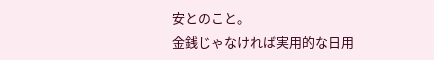安とのこと。
金銭じゃなければ実用的な日用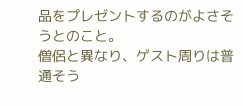品をプレゼントするのがよさそうとのこと。
僧侶と異なり、ゲスト周りは普通そう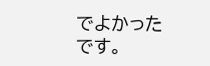でよかったです。